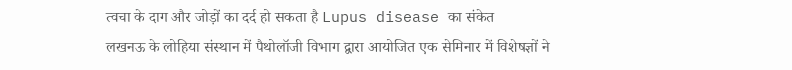त्वचा के दाग और जोड़ों का दर्द हो सकता है Lupus disease का संकेत
लखनऊ के लोहिया संस्थान में पैथोलॉजी विभाग द्वारा आयोजित एक सेमिनार में विशेषज्ञों ने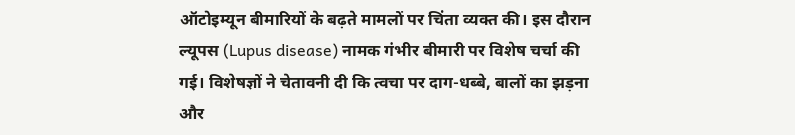ऑटोइम्यून बीमारियों के बढ़ते मामलों पर चिंता व्यक्त की। इस दौरान ल्यूपस (Lupus disease) नामक गंभीर बीमारी पर विशेष चर्चा की गई। विशेषज्ञों ने चेतावनी दी कि त्वचा पर दाग-धब्बे, बालों का झड़ना और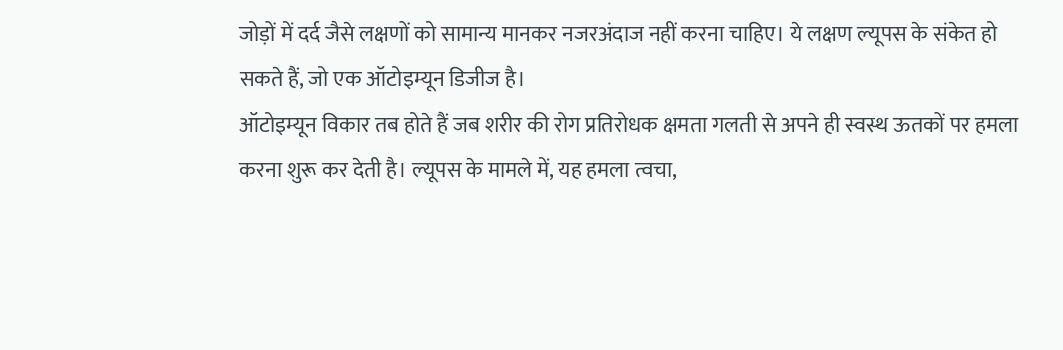जोड़ों में दर्द जैसे लक्षणों को सामान्य मानकर नजरअंदाज नहीं करना चाहिए। ये लक्षण ल्यूपस के संकेत हो सकते हैं, जो एक ऑटोइम्यून डिजीज है।
ऑटोइम्यून विकार तब होते हैं जब शरीर की रोग प्रतिरोधक क्षमता गलती से अपने ही स्वस्थ ऊतकों पर हमला करना शुरू कर देती है। ल्यूपस के मामले में, यह हमला त्वचा,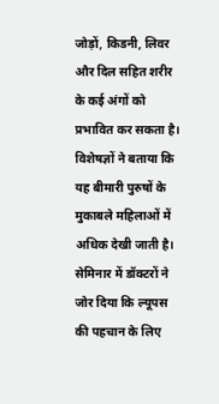जोड़ों, किडनी, लिवर और दिल सहित शरीर के कई अंगों को प्रभावित कर सकता है। विशेषज्ञों ने बताया कि यह बीमारी पुरुषों के मुकाबले महिलाओं में अधिक देखी जाती है।
सेमिनार में डॉक्टरों ने जोर दिया कि ल्यूपस की पहचान के लिए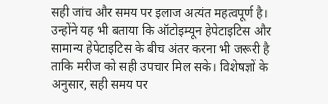सही जांच और समय पर इलाज अत्यंत महत्वपूर्ण है। उन्होंने यह भी बताया कि ऑटोइम्यून हेपेटाइटिस और सामान्य हेपेटाइटिस के बीच अंतर करना भी जरूरी है ताकि मरीज को सही उपचार मिल सके। विशेषज्ञों के अनुसार, सही समय पर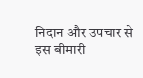निदान और उपचार से इस बीमारी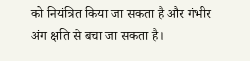को नियंत्रित किया जा सकता है और गंभीर अंग क्षति से बचा जा सकता है।